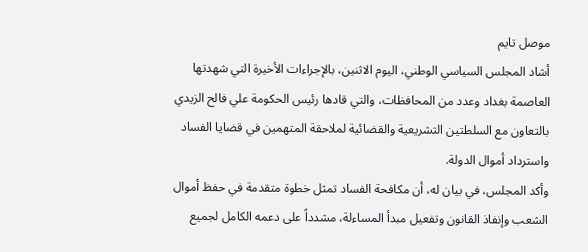موصل تايم
أشاد المجلس السياسي الوطني، اليوم الاثنين، بالإجراءات الأخيرة التي شهدتها العاصمة بغداد وعدد من المحافظات، والتي قادها رئيس الحكومة علي فالح الزيدي بالتعاون مع السلطتين التشريعية والقضائية لملاحقة المتهمين في قضايا الفساد واسترداد أموال الدولة.
وأكد المجلس، في بيان له، أن مكافحة الفساد تمثل خطوة متقدمة في حفظ أموال الشعب وإنفاذ القانون وتفعيل مبدأ المساءلة، مشدداً على دعمه الكامل لجميع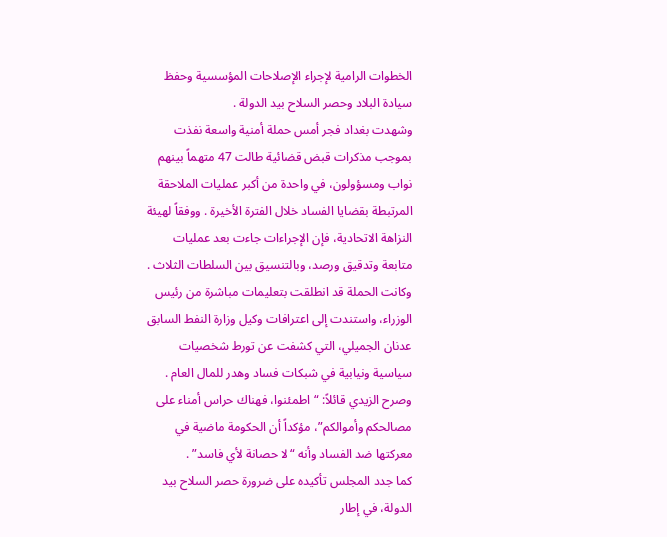الخطوات الرامية لإجراء الإصلاحات المؤسسية وحفظ سيادة البلاد وحصر السلاح بيد الدولة .
وشهدت بغداد فجر أمس حملة أمنية واسعة نفذت بموجب مذكرات قبض قضائية طالت 47 متهماً بينهم نواب ومسؤولون، في واحدة من أكبر عمليات الملاحقة المرتبطة بقضايا الفساد خلال الفترة الأخيرة . ووفقاً لهيئة النزاهة الاتحادية، فإن الإجراءات جاءت بعد عمليات متابعة وتدقيق ورصد، وبالتنسيق بين السلطات الثلاث .
وكانت الحملة قد انطلقت بتعليمات مباشرة من رئيس الوزراء، واستندت إلى اعترافات وكيل وزارة النفط السابق عدنان الجميلي، التي كشفت عن تورط شخصيات سياسية ونيابية في شبكات فساد وهدر للمال العام . وصرح الزيدي قائلاً: “اطمئنوا، فهناك حراس أمناء على مصالحكم وأموالكم”، مؤكداً أن الحكومة ماضية في معركتها ضد الفساد وأنه “لا حصانة لأي فاسد” .
كما جدد المجلس تأكيده على ضرورة حصر السلاح بيد الدولة، في إطار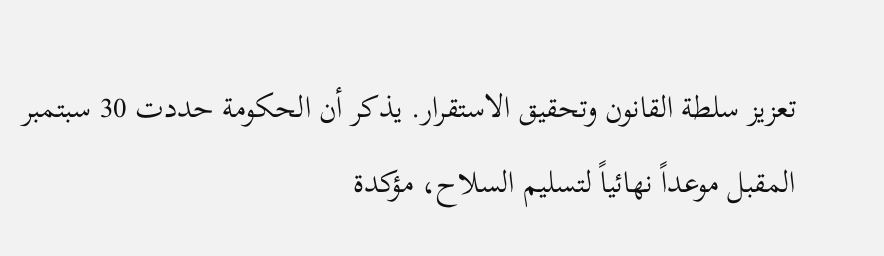تعزيز سلطة القانون وتحقيق الاستقرار. يذكر أن الحكومة حددت 30 سبتمبر المقبل موعداً نهائياً لتسليم السلاح، مؤكدة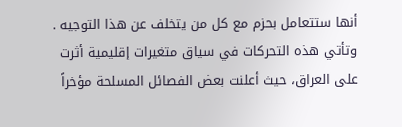أنها ستتعامل بحزم مع كل من يتخلف عن هذا التوجيه . وتأتي هذه التحركات في سياق متغيرات إقليمية أثرت على العراق، حيث أعلنت بعض الفصائل المسلحة مؤخراً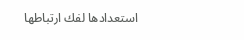استعدادها لفك ارتباطها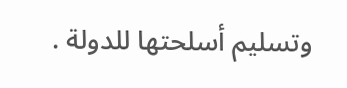وتسليم أسلحتها للدولة .